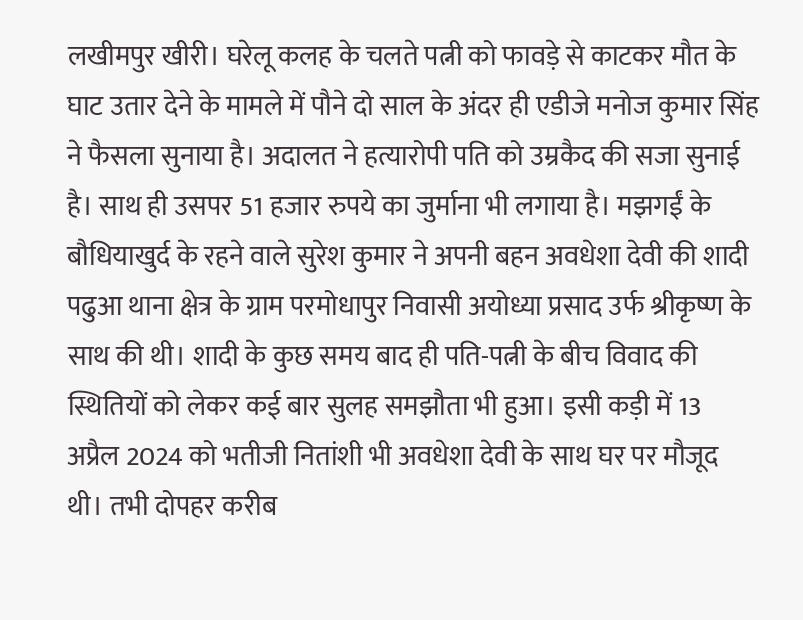लखीमपुर खीरी। घरेलू कलह के चलते पत्नी को फावड़े से काटकर मौत के घाट उतार देने के मामले में पौने दो साल के अंदर ही एडीजे मनोज कुमार सिंह ने फैसला सुनाया है। अदालत ने हत्यारोपी पति को उम्रकैद की सजा सुनाई है। साथ ही उसपर 51 हजार रुपये का जुर्माना भी लगाया है। मझगईं के बौधियाखुर्द के रहने वाले सुरेश कुमार ने अपनी बहन अवधेशा देवी की शादी पढुआ थाना क्षेत्र के ग्राम परमोधापुर निवासी अयोध्या प्रसाद उर्फ श्रीकृष्ण के साथ की थी। शादी के कुछ समय बाद ही पति-पत्नी के बीच विवाद की स्थितियों को लेकर कई बार सुलह समझौता भी हुआ। इसी कड़ी में 13 अप्रैल 2024 को भतीजी नितांशी भी अवधेशा देवी के साथ घर पर मौजूद थी। तभी दोपहर करीब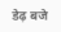डेढ़ बजे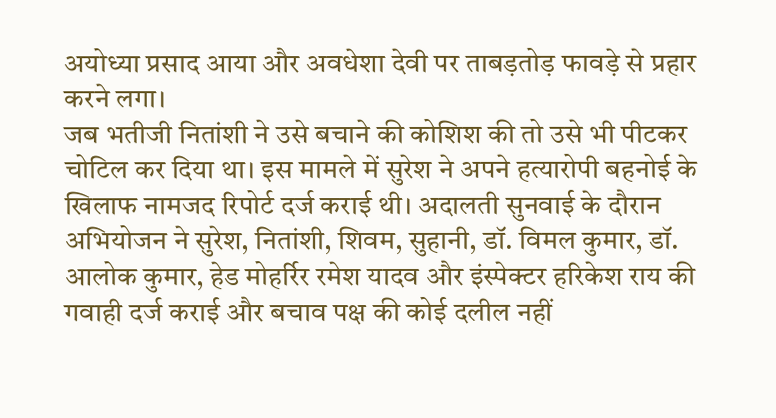अयोध्या प्रसाद आया और अवधेशा देवी पर ताबड़तोड़ फावड़े से प्रहार करने लगा।
जब भतीजी नितांशी ने उसे बचाने की कोशिश की तो उसे भी पीटकर चोटिल कर दिया था। इस मामले में सुरेश ने अपने हत्यारोपी बहनोई के खिलाफ नामजद रिपोर्ट दर्ज कराई थी। अदालती सुनवाई के दौरान अभियोजन ने सुरेश, नितांशी, शिवम, सुहानी, डॉ. विमल कुमार, डॉ. आलोक कुमार, हेड मोहर्रिर रमेश यादव और इंस्पेक्टर हरिकेश राय की गवाही दर्ज कराई और बचाव पक्ष की कोई दलील नहीं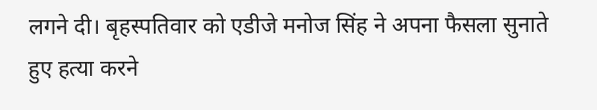लगने दी। बृहस्पतिवार को एडीजे मनोज सिंह ने अपना फैसला सुनाते हुए हत्या करने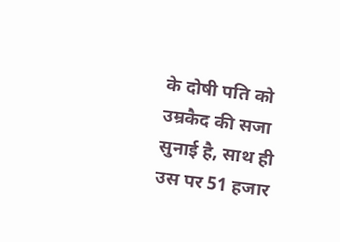के दोषी पति को उम्रकैद की सजा सुनाई है, साथ ही उस पर 51 हजार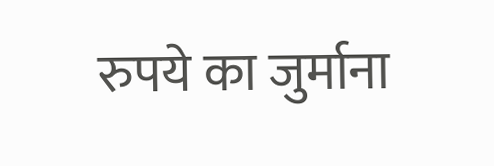रुपये का जुर्माना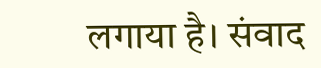लगाया है। संवाद